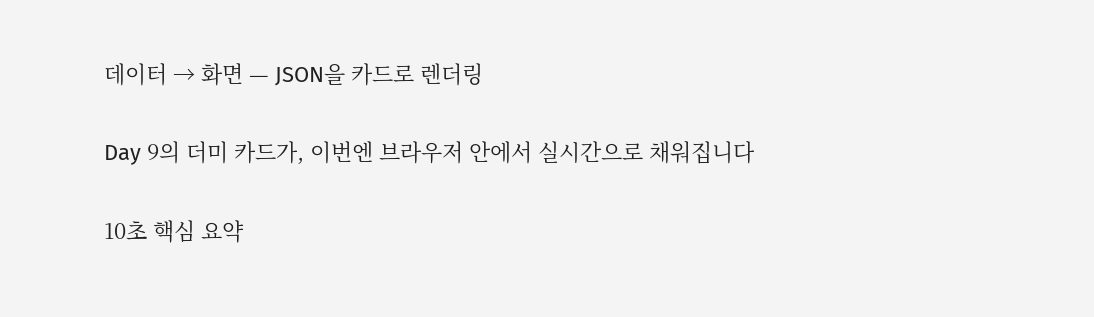데이터 → 화면 — JSON을 카드로 렌더링

Day 9의 더미 카드가, 이번엔 브라우저 안에서 실시간으로 채워집니다

10초 핵심 요약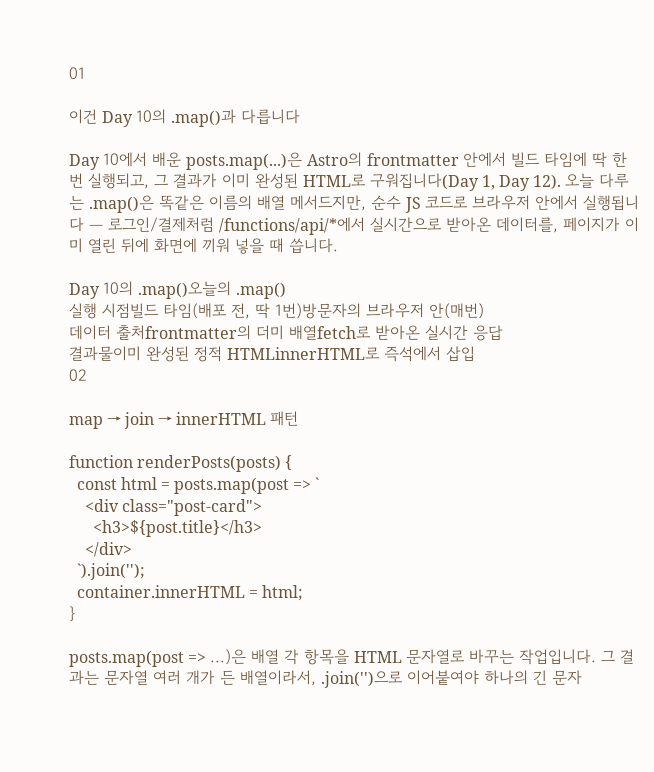01

이건 Day 10의 .map()과 다릅니다

Day 10에서 배운 posts.map(...)은 Astro의 frontmatter 안에서 빌드 타임에 딱 한 번 실행되고, 그 결과가 이미 완성된 HTML로 구워집니다(Day 1, Day 12). 오늘 다루는 .map()은 똑같은 이름의 배열 메서드지만, 순수 JS 코드로 브라우저 안에서 실행됩니다 — 로그인/결제처럼 /functions/api/*에서 실시간으로 받아온 데이터를, 페이지가 이미 열린 뒤에 화면에 끼워 넣을 때 씁니다.

Day 10의 .map()오늘의 .map()
실행 시점빌드 타임(배포 전, 딱 1번)방문자의 브라우저 안(매번)
데이터 출처frontmatter의 더미 배열fetch로 받아온 실시간 응답
결과물이미 완성된 정적 HTMLinnerHTML로 즉석에서 삽입
02

map → join → innerHTML 패턴

function renderPosts(posts) {
  const html = posts.map(post => `
    <div class="post-card">
      <h3>${post.title}</h3>
    </div>
  `).join('');
  container.innerHTML = html;
}

posts.map(post => ...)은 배열 각 항목을 HTML 문자열로 바꾸는 작업입니다. 그 결과는 문자열 여러 개가 든 배열이라서, .join('')으로 이어붙여야 하나의 긴 문자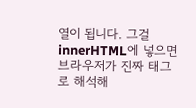열이 됩니다. 그걸 innerHTML에 넣으면 브라우저가 진짜 태그로 해석해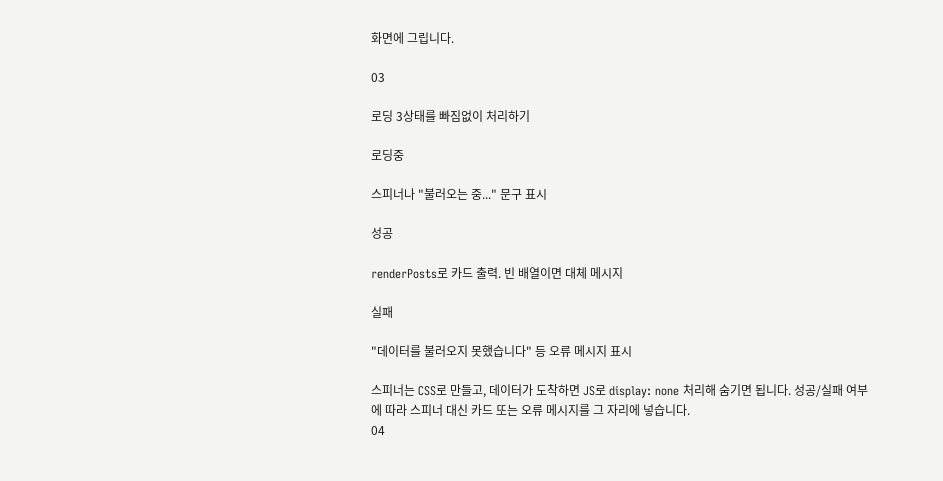화면에 그립니다.

03

로딩 3상태를 빠짐없이 처리하기

로딩중

스피너나 "불러오는 중..." 문구 표시

성공

renderPosts로 카드 출력. 빈 배열이면 대체 메시지

실패

"데이터를 불러오지 못했습니다" 등 오류 메시지 표시

스피너는 CSS로 만들고, 데이터가 도착하면 JS로 display: none 처리해 숨기면 됩니다. 성공/실패 여부에 따라 스피너 대신 카드 또는 오류 메시지를 그 자리에 넣습니다.
04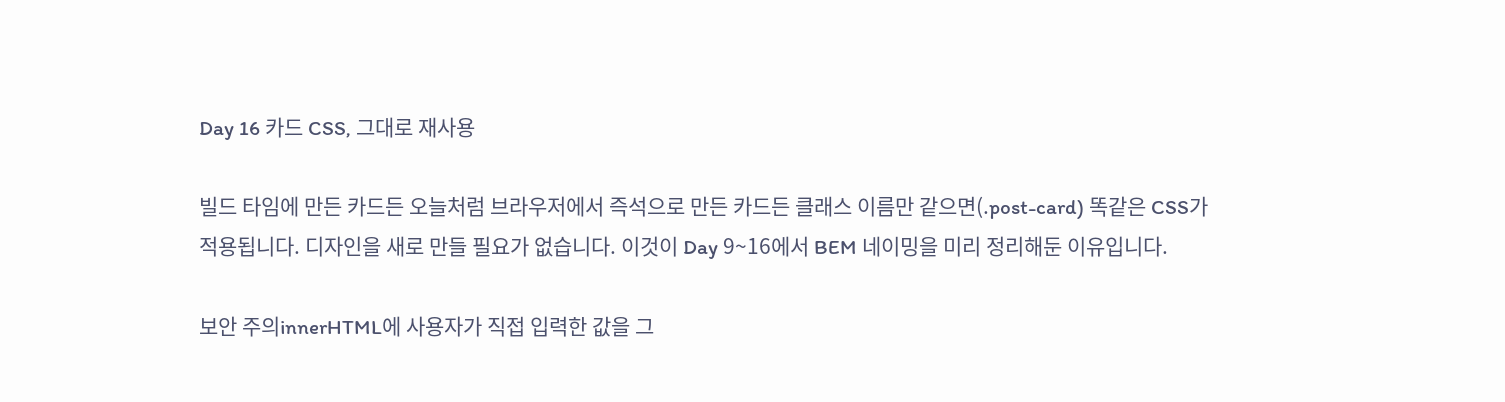Day 16 카드 CSS, 그대로 재사용

빌드 타임에 만든 카드든 오늘처럼 브라우저에서 즉석으로 만든 카드든 클래스 이름만 같으면(.post-card) 똑같은 CSS가 적용됩니다. 디자인을 새로 만들 필요가 없습니다. 이것이 Day 9~16에서 BEM 네이밍을 미리 정리해둔 이유입니다.

보안 주의innerHTML에 사용자가 직접 입력한 값을 그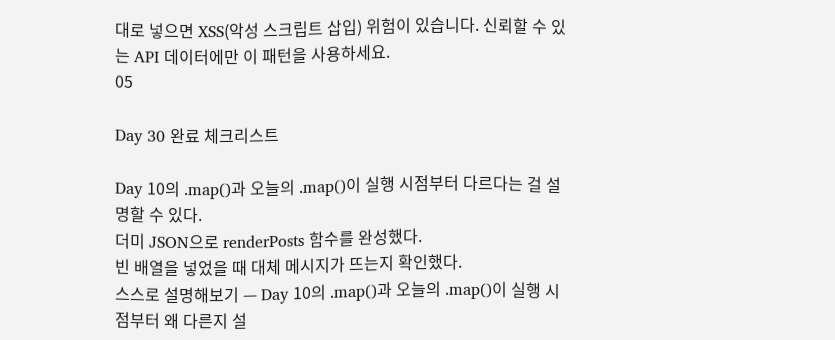대로 넣으면 XSS(악성 스크립트 삽입) 위험이 있습니다. 신뢰할 수 있는 API 데이터에만 이 패턴을 사용하세요.
05

Day 30 완료 체크리스트

Day 10의 .map()과 오늘의 .map()이 실행 시점부터 다르다는 걸 설명할 수 있다.
더미 JSON으로 renderPosts 함수를 완성했다.
빈 배열을 넣었을 때 대체 메시지가 뜨는지 확인했다.
스스로 설명해보기 — Day 10의 .map()과 오늘의 .map()이 실행 시점부터 왜 다른지 설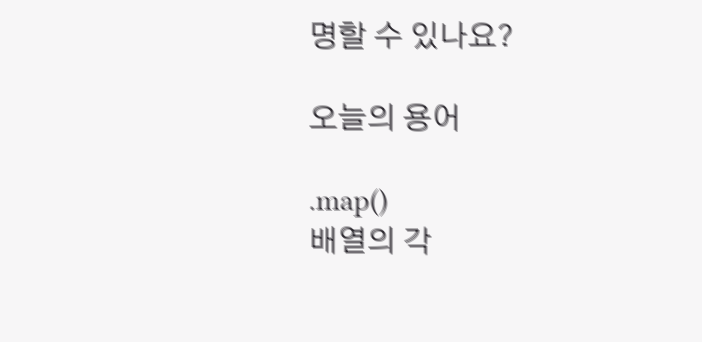명할 수 있나요?

오늘의 용어

.map()
배열의 각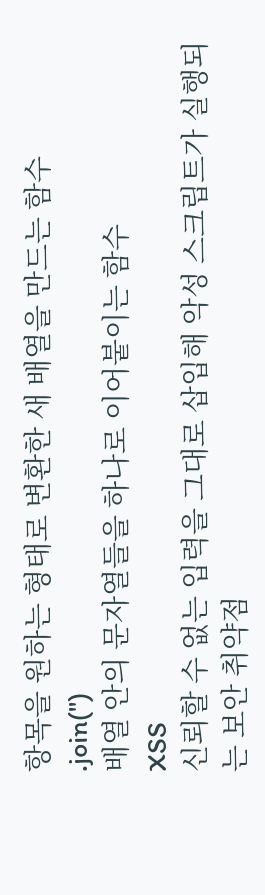항목을 원하는 형태로 변환한 새 배열을 만드는 함수
.join('')
배열 안의 문자열들을 하나로 이어붙이는 함수
XSS
신뢰할 수 없는 입력을 그대로 삽입해 악성 스크립트가 실행되는 보안 취약점